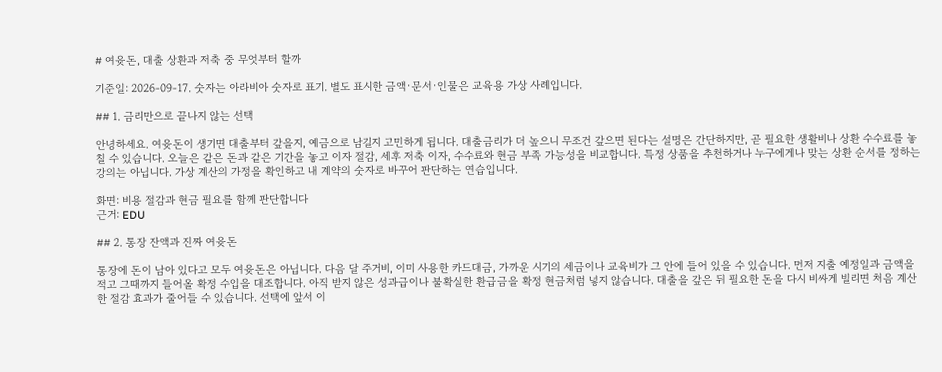# 여윳돈, 대출 상환과 저축 중 무엇부터 할까

기준일: 2026-09-17. 숫자는 아라비아 숫자로 표기. 별도 표시한 금액·문서·인물은 교육용 가상 사례입니다.

## 1. 금리만으로 끝나지 않는 선택

안녕하세요. 여윳돈이 생기면 대출부터 갚을지, 예금으로 남길지 고민하게 됩니다. 대출금리가 더 높으니 무조건 갚으면 된다는 설명은 간단하지만, 곧 필요한 생활비나 상환 수수료를 놓칠 수 있습니다. 오늘은 같은 돈과 같은 기간을 놓고 이자 절감, 세후 저축 이자, 수수료와 현금 부족 가능성을 비교합니다. 특정 상품을 추천하거나 누구에게나 맞는 상환 순서를 정하는 강의는 아닙니다. 가상 계산의 가정을 확인하고 내 계약의 숫자로 바꾸어 판단하는 연습입니다.

화면: 비용 절감과 현금 필요를 함께 판단합니다
근거: EDU

## 2. 통장 잔액과 진짜 여윳돈

통장에 돈이 남아 있다고 모두 여윳돈은 아닙니다. 다음 달 주거비, 이미 사용한 카드대금, 가까운 시기의 세금이나 교육비가 그 안에 들어 있을 수 있습니다. 먼저 지출 예정일과 금액을 적고 그때까지 들어올 확정 수입을 대조합니다. 아직 받지 않은 성과급이나 불확실한 환급금을 확정 현금처럼 넣지 않습니다. 대출을 갚은 뒤 필요한 돈을 다시 비싸게 빌리면 처음 계산한 절감 효과가 줄어들 수 있습니다. 선택에 앞서 이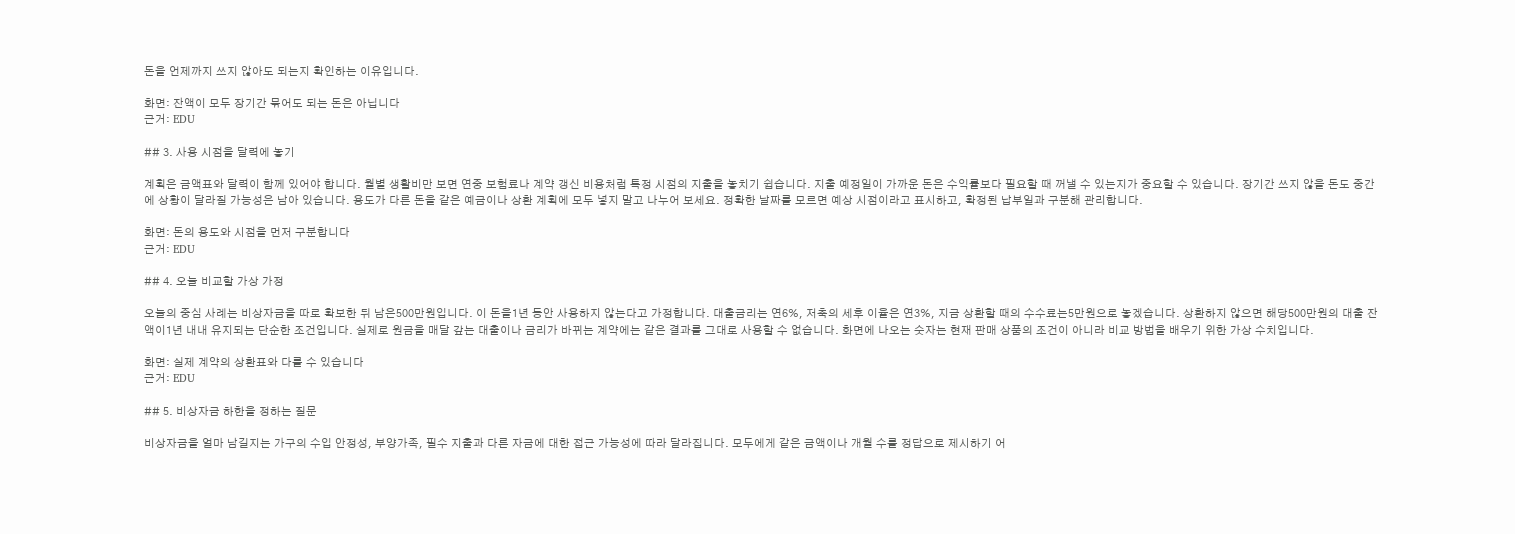돈을 언제까지 쓰지 않아도 되는지 확인하는 이유입니다.

화면: 잔액이 모두 장기간 묶어도 되는 돈은 아닙니다
근거: EDU

## 3. 사용 시점을 달력에 놓기

계획은 금액표와 달력이 함께 있어야 합니다. 월별 생활비만 보면 연중 보험료나 계약 갱신 비용처럼 특정 시점의 지출을 놓치기 쉽습니다. 지출 예정일이 가까운 돈은 수익률보다 필요할 때 꺼낼 수 있는지가 중요할 수 있습니다. 장기간 쓰지 않을 돈도 중간에 상황이 달라질 가능성은 남아 있습니다. 용도가 다른 돈을 같은 예금이나 상환 계획에 모두 넣지 말고 나누어 보세요. 정확한 날짜를 모르면 예상 시점이라고 표시하고, 확정된 납부일과 구분해 관리합니다.

화면: 돈의 용도와 시점을 먼저 구분합니다
근거: EDU

## 4. 오늘 비교할 가상 가정

오늘의 중심 사례는 비상자금을 따로 확보한 뒤 남은500만원입니다. 이 돈을1년 동안 사용하지 않는다고 가정합니다. 대출금리는 연6%, 저축의 세후 이율은 연3%, 지금 상환할 때의 수수료는5만원으로 놓겠습니다. 상환하지 않으면 해당500만원의 대출 잔액이1년 내내 유지되는 단순한 조건입니다. 실제로 원금을 매달 갚는 대출이나 금리가 바뀌는 계약에는 같은 결과를 그대로 사용할 수 없습니다. 화면에 나오는 숫자는 현재 판매 상품의 조건이 아니라 비교 방법을 배우기 위한 가상 수치입니다.

화면: 실제 계약의 상환표와 다를 수 있습니다
근거: EDU

## 5. 비상자금 하한을 정하는 질문

비상자금을 얼마 남길지는 가구의 수입 안정성, 부양가족, 필수 지출과 다른 자금에 대한 접근 가능성에 따라 달라집니다. 모두에게 같은 금액이나 개월 수를 정답으로 제시하기 어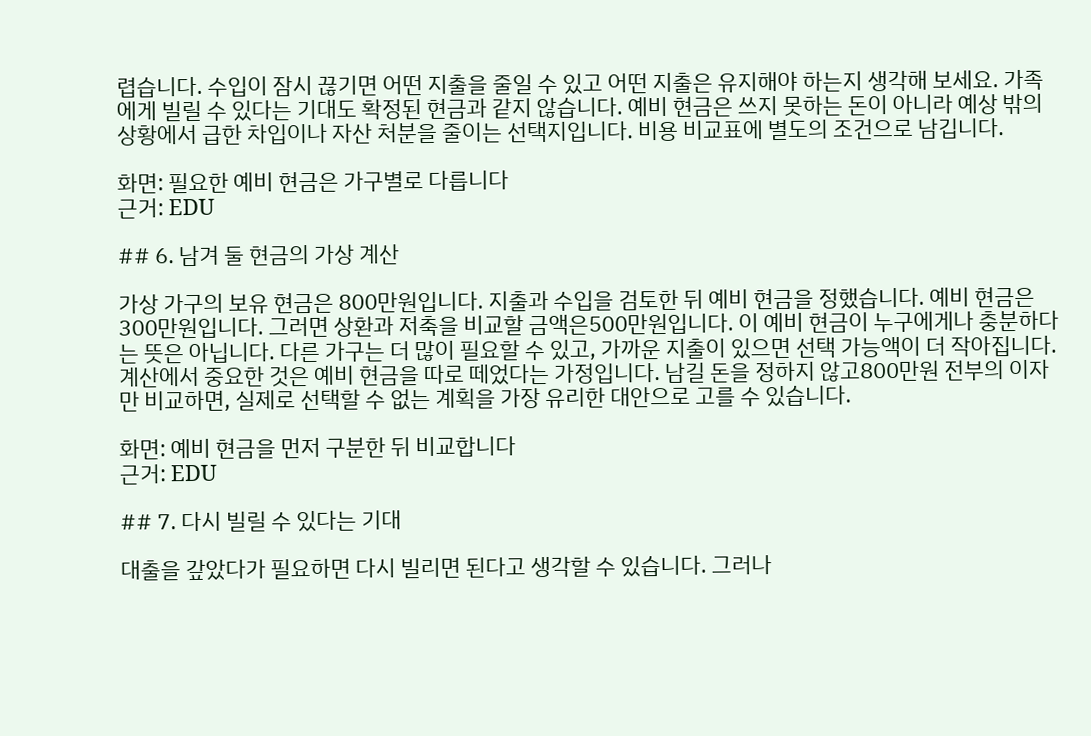렵습니다. 수입이 잠시 끊기면 어떤 지출을 줄일 수 있고 어떤 지출은 유지해야 하는지 생각해 보세요. 가족에게 빌릴 수 있다는 기대도 확정된 현금과 같지 않습니다. 예비 현금은 쓰지 못하는 돈이 아니라 예상 밖의 상황에서 급한 차입이나 자산 처분을 줄이는 선택지입니다. 비용 비교표에 별도의 조건으로 남깁니다.

화면: 필요한 예비 현금은 가구별로 다릅니다
근거: EDU

## 6. 남겨 둘 현금의 가상 계산

가상 가구의 보유 현금은 800만원입니다. 지출과 수입을 검토한 뒤 예비 현금을 정했습니다. 예비 현금은 300만원입니다. 그러면 상환과 저축을 비교할 금액은500만원입니다. 이 예비 현금이 누구에게나 충분하다는 뜻은 아닙니다. 다른 가구는 더 많이 필요할 수 있고, 가까운 지출이 있으면 선택 가능액이 더 작아집니다. 계산에서 중요한 것은 예비 현금을 따로 떼었다는 가정입니다. 남길 돈을 정하지 않고800만원 전부의 이자만 비교하면, 실제로 선택할 수 없는 계획을 가장 유리한 대안으로 고를 수 있습니다.

화면: 예비 현금을 먼저 구분한 뒤 비교합니다
근거: EDU

## 7. 다시 빌릴 수 있다는 기대

대출을 갚았다가 필요하면 다시 빌리면 된다고 생각할 수 있습니다. 그러나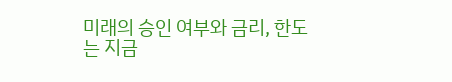미래의 승인 여부와 금리, 한도는 지금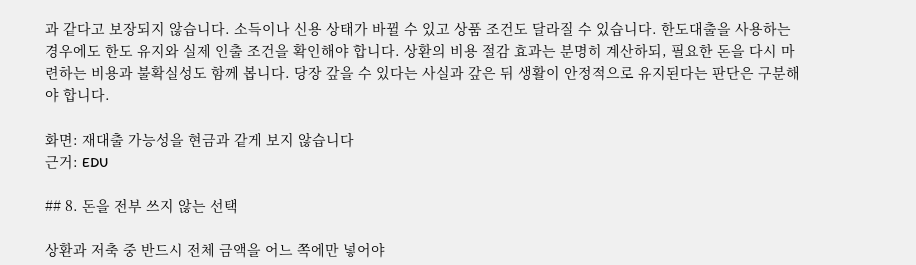과 같다고 보장되지 않습니다. 소득이나 신용 상태가 바뀔 수 있고 상품 조건도 달라질 수 있습니다. 한도대출을 사용하는 경우에도 한도 유지와 실제 인출 조건을 확인해야 합니다. 상환의 비용 절감 효과는 분명히 계산하되, 필요한 돈을 다시 마련하는 비용과 불확실성도 함께 봅니다. 당장 갚을 수 있다는 사실과 갚은 뒤 생활이 안정적으로 유지된다는 판단은 구분해야 합니다.

화면: 재대출 가능성을 현금과 같게 보지 않습니다
근거: EDU

## 8. 돈을 전부 쓰지 않는 선택

상환과 저축 중 반드시 전체 금액을 어느 쪽에만 넣어야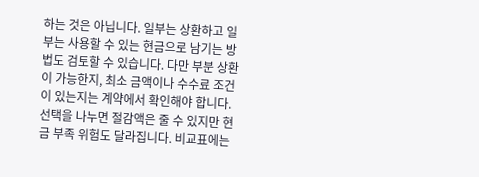하는 것은 아닙니다. 일부는 상환하고 일부는 사용할 수 있는 현금으로 남기는 방법도 검토할 수 있습니다. 다만 부분 상환이 가능한지, 최소 금액이나 수수료 조건이 있는지는 계약에서 확인해야 합니다. 선택을 나누면 절감액은 줄 수 있지만 현금 부족 위험도 달라집니다. 비교표에는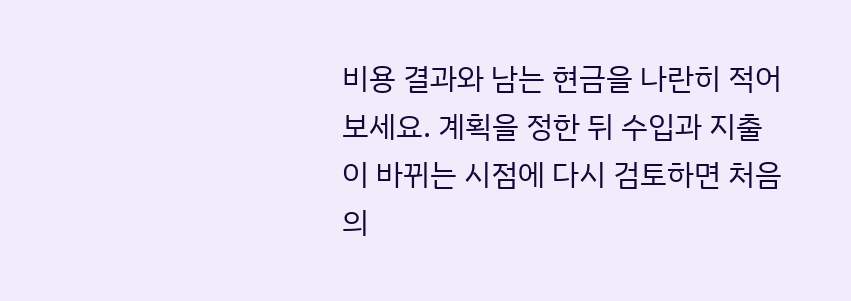비용 결과와 남는 현금을 나란히 적어 보세요. 계획을 정한 뒤 수입과 지출이 바뀌는 시점에 다시 검토하면 처음의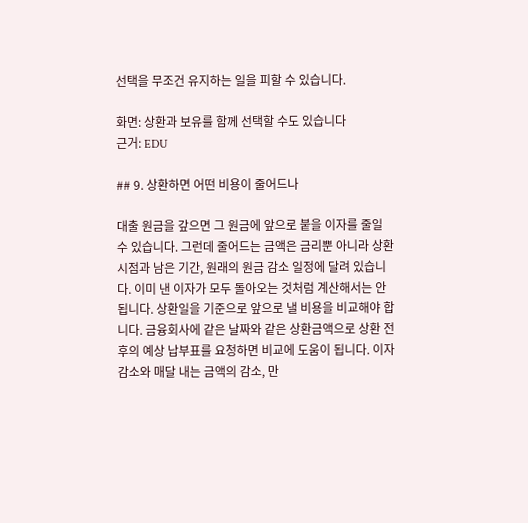선택을 무조건 유지하는 일을 피할 수 있습니다.

화면: 상환과 보유를 함께 선택할 수도 있습니다
근거: EDU

## 9. 상환하면 어떤 비용이 줄어드나

대출 원금을 갚으면 그 원금에 앞으로 붙을 이자를 줄일 수 있습니다. 그런데 줄어드는 금액은 금리뿐 아니라 상환 시점과 남은 기간, 원래의 원금 감소 일정에 달려 있습니다. 이미 낸 이자가 모두 돌아오는 것처럼 계산해서는 안 됩니다. 상환일을 기준으로 앞으로 낼 비용을 비교해야 합니다. 금융회사에 같은 날짜와 같은 상환금액으로 상환 전후의 예상 납부표를 요청하면 비교에 도움이 됩니다. 이자 감소와 매달 내는 금액의 감소, 만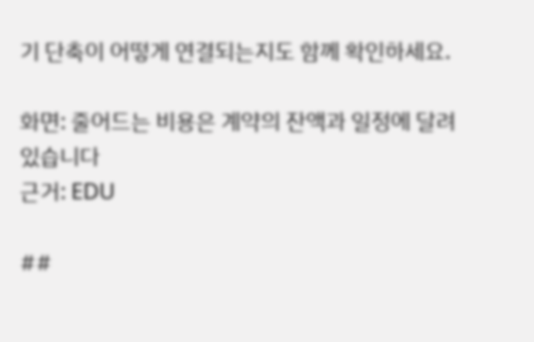기 단축이 어떻게 연결되는지도 함께 확인하세요.

화면: 줄어드는 비용은 계약의 잔액과 일정에 달려 있습니다
근거: EDU

##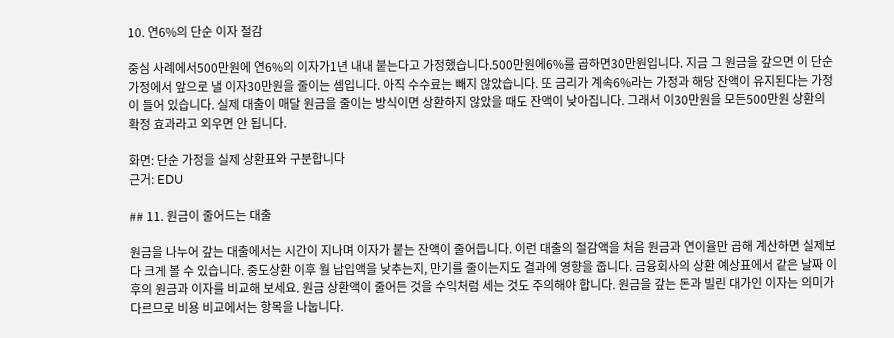10. 연6%의 단순 이자 절감

중심 사례에서500만원에 연6%의 이자가1년 내내 붙는다고 가정했습니다.500만원에6%를 곱하면30만원입니다. 지금 그 원금을 갚으면 이 단순 가정에서 앞으로 낼 이자30만원을 줄이는 셈입니다. 아직 수수료는 빼지 않았습니다. 또 금리가 계속6%라는 가정과 해당 잔액이 유지된다는 가정이 들어 있습니다. 실제 대출이 매달 원금을 줄이는 방식이면 상환하지 않았을 때도 잔액이 낮아집니다. 그래서 이30만원을 모든500만원 상환의 확정 효과라고 외우면 안 됩니다.

화면: 단순 가정을 실제 상환표와 구분합니다
근거: EDU

## 11. 원금이 줄어드는 대출

원금을 나누어 갚는 대출에서는 시간이 지나며 이자가 붙는 잔액이 줄어듭니다. 이런 대출의 절감액을 처음 원금과 연이율만 곱해 계산하면 실제보다 크게 볼 수 있습니다. 중도상환 이후 월 납입액을 낮추는지, 만기를 줄이는지도 결과에 영향을 줍니다. 금융회사의 상환 예상표에서 같은 날짜 이후의 원금과 이자를 비교해 보세요. 원금 상환액이 줄어든 것을 수익처럼 세는 것도 주의해야 합니다. 원금을 갚는 돈과 빌린 대가인 이자는 의미가 다르므로 비용 비교에서는 항목을 나눕니다.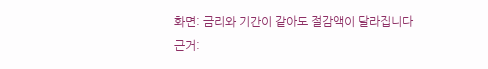화면: 금리와 기간이 같아도 절감액이 달라집니다
근거: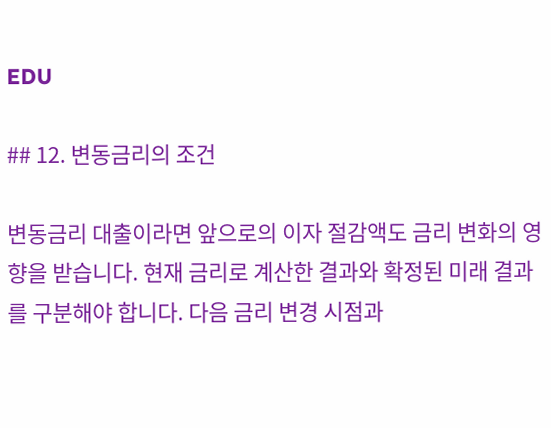EDU

## 12. 변동금리의 조건

변동금리 대출이라면 앞으로의 이자 절감액도 금리 변화의 영향을 받습니다. 현재 금리로 계산한 결과와 확정된 미래 결과를 구분해야 합니다. 다음 금리 변경 시점과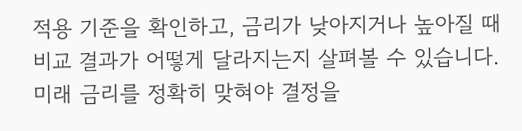적용 기준을 확인하고, 금리가 낮아지거나 높아질 때 비교 결과가 어떻게 달라지는지 살펴볼 수 있습니다. 미래 금리를 정확히 맞혀야 결정을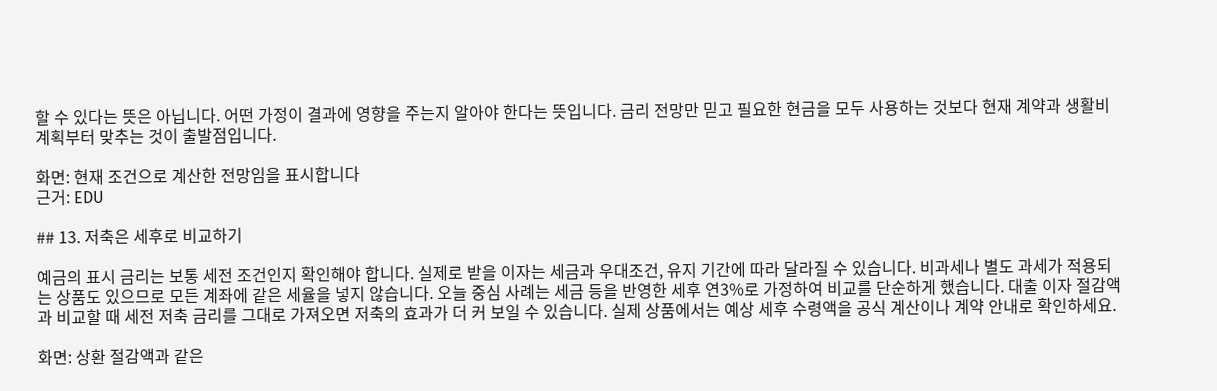할 수 있다는 뜻은 아닙니다. 어떤 가정이 결과에 영향을 주는지 알아야 한다는 뜻입니다. 금리 전망만 믿고 필요한 현금을 모두 사용하는 것보다 현재 계약과 생활비 계획부터 맞추는 것이 출발점입니다.

화면: 현재 조건으로 계산한 전망임을 표시합니다
근거: EDU

## 13. 저축은 세후로 비교하기

예금의 표시 금리는 보통 세전 조건인지 확인해야 합니다. 실제로 받을 이자는 세금과 우대조건, 유지 기간에 따라 달라질 수 있습니다. 비과세나 별도 과세가 적용되는 상품도 있으므로 모든 계좌에 같은 세율을 넣지 않습니다. 오늘 중심 사례는 세금 등을 반영한 세후 연3%로 가정하여 비교를 단순하게 했습니다. 대출 이자 절감액과 비교할 때 세전 저축 금리를 그대로 가져오면 저축의 효과가 더 커 보일 수 있습니다. 실제 상품에서는 예상 세후 수령액을 공식 계산이나 계약 안내로 확인하세요.

화면: 상환 절감액과 같은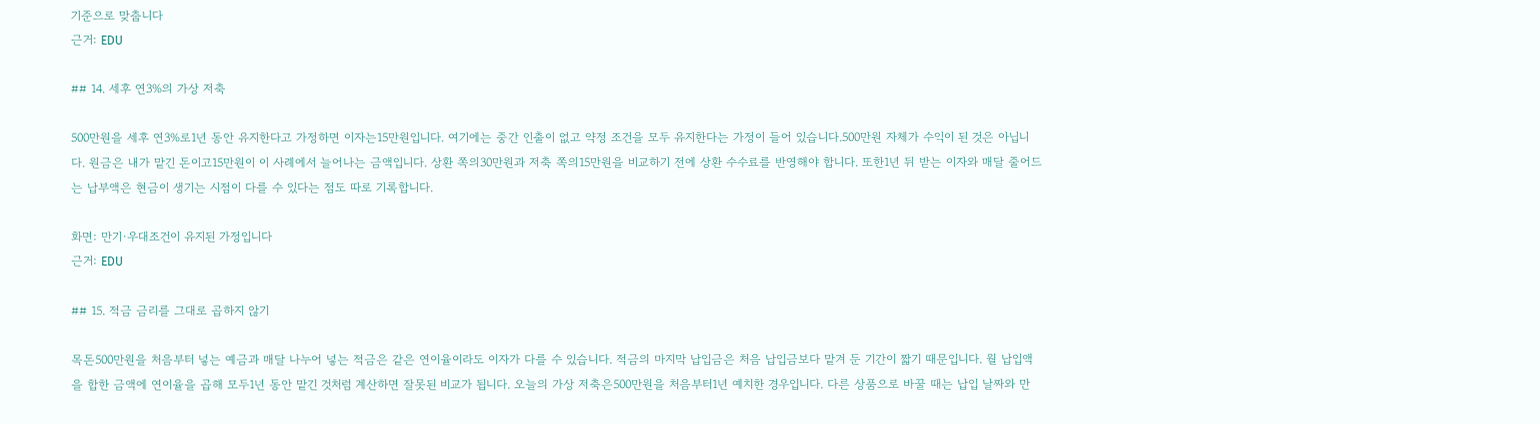기준으로 맞춥니다
근거: EDU

## 14. 세후 연3%의 가상 저축

500만원을 세후 연3%로1년 동안 유지한다고 가정하면 이자는15만원입니다. 여기에는 중간 인출이 없고 약정 조건을 모두 유지한다는 가정이 들어 있습니다.500만원 자체가 수익이 된 것은 아닙니다. 원금은 내가 맡긴 돈이고15만원이 이 사례에서 늘어나는 금액입니다. 상환 쪽의30만원과 저축 쪽의15만원을 비교하기 전에 상환 수수료를 반영해야 합니다. 또한1년 뒤 받는 이자와 매달 줄어드는 납부액은 현금이 생기는 시점이 다를 수 있다는 점도 따로 기록합니다.

화면: 만기·우대조건이 유지된 가정입니다
근거: EDU

## 15. 적금 금리를 그대로 곱하지 않기

목돈500만원을 처음부터 넣는 예금과 매달 나누어 넣는 적금은 같은 연이율이라도 이자가 다를 수 있습니다. 적금의 마지막 납입금은 처음 납입금보다 맡겨 둔 기간이 짧기 때문입니다. 월 납입액을 합한 금액에 연이율을 곱해 모두1년 동안 맡긴 것처럼 계산하면 잘못된 비교가 됩니다. 오늘의 가상 저축은500만원을 처음부터1년 예치한 경우입니다. 다른 상품으로 바꿀 때는 납입 날짜와 만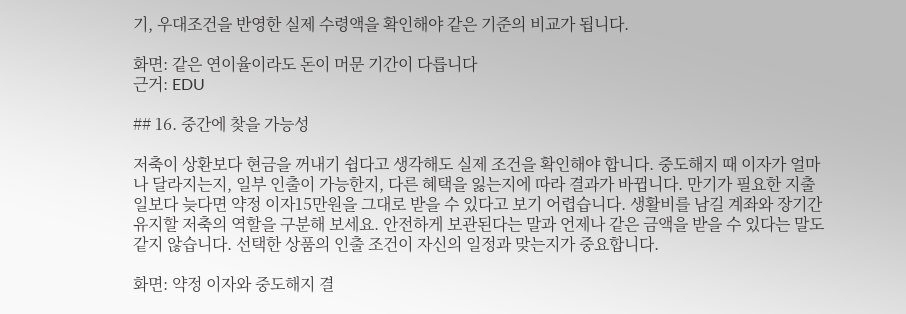기, 우대조건을 반영한 실제 수령액을 확인해야 같은 기준의 비교가 됩니다.

화면: 같은 연이율이라도 돈이 머문 기간이 다릅니다
근거: EDU

## 16. 중간에 찾을 가능성

저축이 상환보다 현금을 꺼내기 쉽다고 생각해도 실제 조건을 확인해야 합니다. 중도해지 때 이자가 얼마나 달라지는지, 일부 인출이 가능한지, 다른 혜택을 잃는지에 따라 결과가 바뀝니다. 만기가 필요한 지출일보다 늦다면 약정 이자15만원을 그대로 받을 수 있다고 보기 어렵습니다. 생활비를 남길 계좌와 장기간 유지할 저축의 역할을 구분해 보세요. 안전하게 보관된다는 말과 언제나 같은 금액을 받을 수 있다는 말도 같지 않습니다. 선택한 상품의 인출 조건이 자신의 일정과 맞는지가 중요합니다.

화면: 약정 이자와 중도해지 결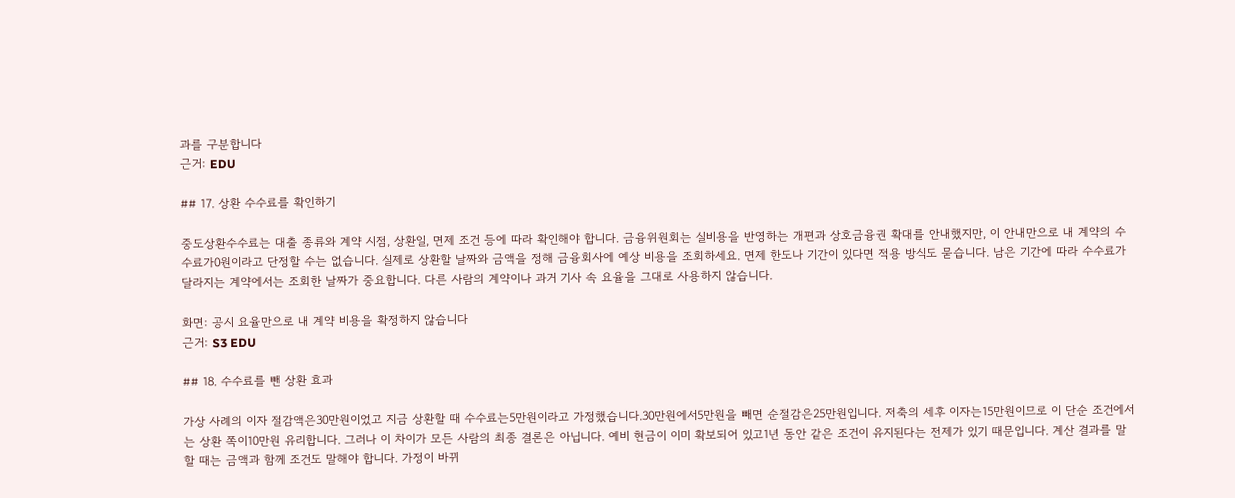과를 구분합니다
근거: EDU

## 17. 상환 수수료를 확인하기

중도상환수수료는 대출 종류와 계약 시점, 상환일, 면제 조건 등에 따라 확인해야 합니다. 금융위원회는 실비용을 반영하는 개편과 상호금융권 확대를 안내했지만, 이 안내만으로 내 계약의 수수료가0원이라고 단정할 수는 없습니다. 실제로 상환할 날짜와 금액을 정해 금융회사에 예상 비용을 조회하세요. 면제 한도나 기간이 있다면 적용 방식도 묻습니다. 남은 기간에 따라 수수료가 달라지는 계약에서는 조회한 날짜가 중요합니다. 다른 사람의 계약이나 과거 기사 속 요율을 그대로 사용하지 않습니다.

화면: 공시 요율만으로 내 계약 비용을 확정하지 않습니다
근거: S3 EDU

## 18. 수수료를 뺀 상환 효과

가상 사례의 이자 절감액은30만원이었고 지금 상환할 때 수수료는5만원이라고 가정했습니다.30만원에서5만원을 빼면 순절감은25만원입니다. 저축의 세후 이자는15만원이므로 이 단순 조건에서는 상환 쪽이10만원 유리합니다. 그러나 이 차이가 모든 사람의 최종 결론은 아닙니다. 예비 현금이 이미 확보되어 있고1년 동안 같은 조건이 유지된다는 전제가 있기 때문입니다. 계산 결과를 말할 때는 금액과 함께 조건도 말해야 합니다. 가정이 바뀌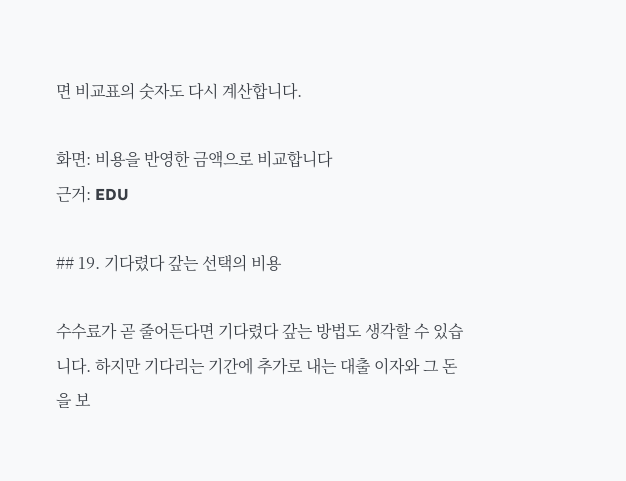면 비교표의 숫자도 다시 계산합니다.

화면: 비용을 반영한 금액으로 비교합니다
근거: EDU

## 19. 기다렸다 갚는 선택의 비용

수수료가 곧 줄어든다면 기다렸다 갚는 방법도 생각할 수 있습니다. 하지만 기다리는 기간에 추가로 내는 대출 이자와 그 돈을 보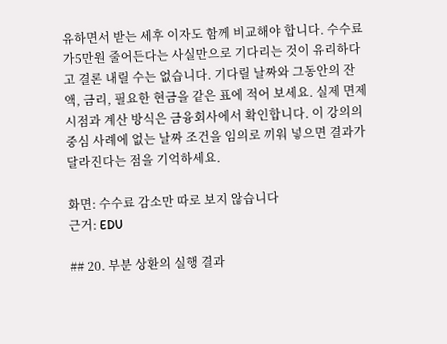유하면서 받는 세후 이자도 함께 비교해야 합니다. 수수료가5만원 줄어든다는 사실만으로 기다리는 것이 유리하다고 결론 내릴 수는 없습니다. 기다릴 날짜와 그동안의 잔액, 금리, 필요한 현금을 같은 표에 적어 보세요. 실제 면제 시점과 계산 방식은 금융회사에서 확인합니다. 이 강의의 중심 사례에 없는 날짜 조건을 임의로 끼워 넣으면 결과가 달라진다는 점을 기억하세요.

화면: 수수료 감소만 따로 보지 않습니다
근거: EDU

## 20. 부분 상환의 실행 결과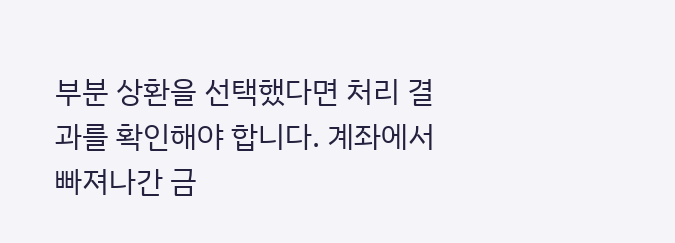부분 상환을 선택했다면 처리 결과를 확인해야 합니다. 계좌에서 빠져나간 금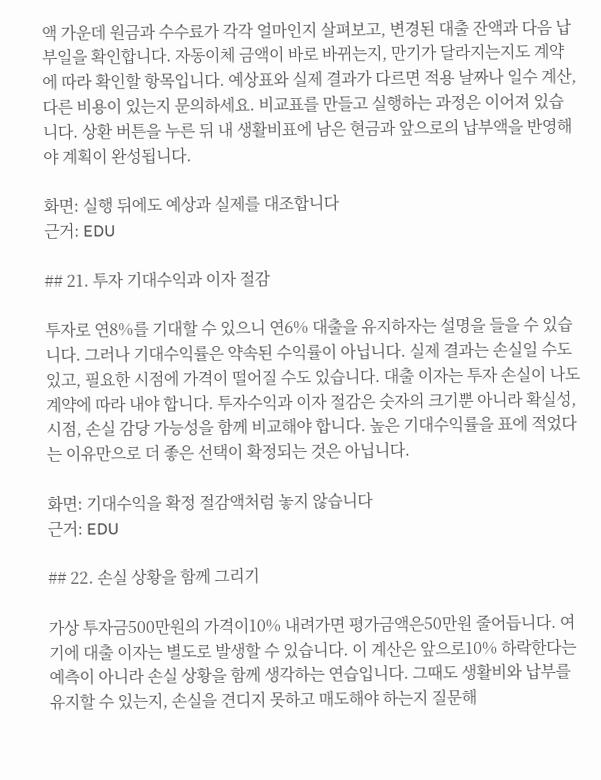액 가운데 원금과 수수료가 각각 얼마인지 살펴보고, 변경된 대출 잔액과 다음 납부일을 확인합니다. 자동이체 금액이 바로 바뀌는지, 만기가 달라지는지도 계약에 따라 확인할 항목입니다. 예상표와 실제 결과가 다르면 적용 날짜나 일수 계산, 다른 비용이 있는지 문의하세요. 비교표를 만들고 실행하는 과정은 이어져 있습니다. 상환 버튼을 누른 뒤 내 생활비표에 남은 현금과 앞으로의 납부액을 반영해야 계획이 완성됩니다.

화면: 실행 뒤에도 예상과 실제를 대조합니다
근거: EDU

## 21. 투자 기대수익과 이자 절감

투자로 연8%를 기대할 수 있으니 연6% 대출을 유지하자는 설명을 들을 수 있습니다. 그러나 기대수익률은 약속된 수익률이 아닙니다. 실제 결과는 손실일 수도 있고, 필요한 시점에 가격이 떨어질 수도 있습니다. 대출 이자는 투자 손실이 나도 계약에 따라 내야 합니다. 투자수익과 이자 절감은 숫자의 크기뿐 아니라 확실성, 시점, 손실 감당 가능성을 함께 비교해야 합니다. 높은 기대수익률을 표에 적었다는 이유만으로 더 좋은 선택이 확정되는 것은 아닙니다.

화면: 기대수익을 확정 절감액처럼 놓지 않습니다
근거: EDU

## 22. 손실 상황을 함께 그리기

가상 투자금500만원의 가격이10% 내려가면 평가금액은50만원 줄어듭니다. 여기에 대출 이자는 별도로 발생할 수 있습니다. 이 계산은 앞으로10% 하락한다는 예측이 아니라 손실 상황을 함께 생각하는 연습입니다. 그때도 생활비와 납부를 유지할 수 있는지, 손실을 견디지 못하고 매도해야 하는지 질문해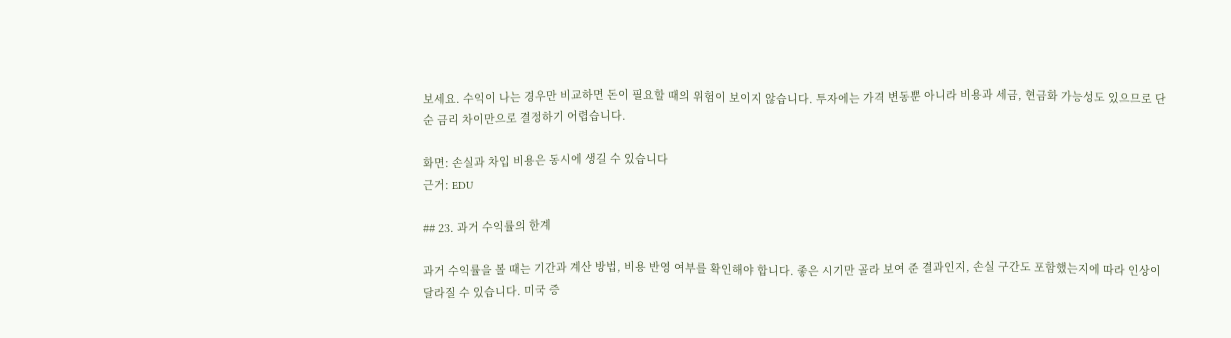보세요. 수익이 나는 경우만 비교하면 돈이 필요할 때의 위험이 보이지 않습니다. 투자에는 가격 변동뿐 아니라 비용과 세금, 현금화 가능성도 있으므로 단순 금리 차이만으로 결정하기 어렵습니다.

화면: 손실과 차입 비용은 동시에 생길 수 있습니다
근거: EDU

## 23. 과거 수익률의 한계

과거 수익률을 볼 때는 기간과 계산 방법, 비용 반영 여부를 확인해야 합니다. 좋은 시기만 골라 보여 준 결과인지, 손실 구간도 포함했는지에 따라 인상이 달라질 수 있습니다. 미국 증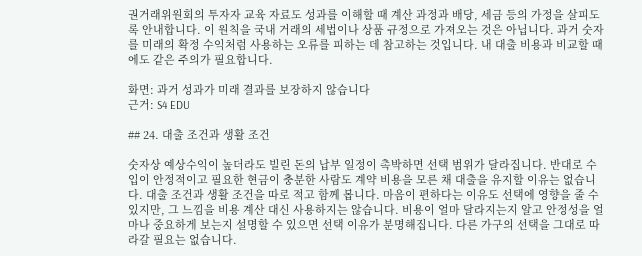권거래위원회의 투자자 교육 자료도 성과를 이해할 때 계산 과정과 배당, 세금 등의 가정을 살피도록 안내합니다. 이 원칙을 국내 거래의 세법이나 상품 규정으로 가져오는 것은 아닙니다. 과거 숫자를 미래의 확정 수익처럼 사용하는 오류를 피하는 데 참고하는 것입니다. 내 대출 비용과 비교할 때에도 같은 주의가 필요합니다.

화면: 과거 성과가 미래 결과를 보장하지 않습니다
근거: S4 EDU

## 24. 대출 조건과 생활 조건

숫자상 예상수익이 높더라도 빌린 돈의 납부 일정이 촉박하면 선택 범위가 달라집니다. 반대로 수입이 안정적이고 필요한 현금이 충분한 사람도 계약 비용을 모른 채 대출을 유지할 이유는 없습니다. 대출 조건과 생활 조건을 따로 적고 함께 봅니다. 마음이 편하다는 이유도 선택에 영향을 줄 수 있지만, 그 느낌을 비용 계산 대신 사용하지는 않습니다. 비용이 얼마 달라지는지 알고 안정성을 얼마나 중요하게 보는지 설명할 수 있으면 선택 이유가 분명해집니다. 다른 가구의 선택을 그대로 따라갈 필요는 없습니다.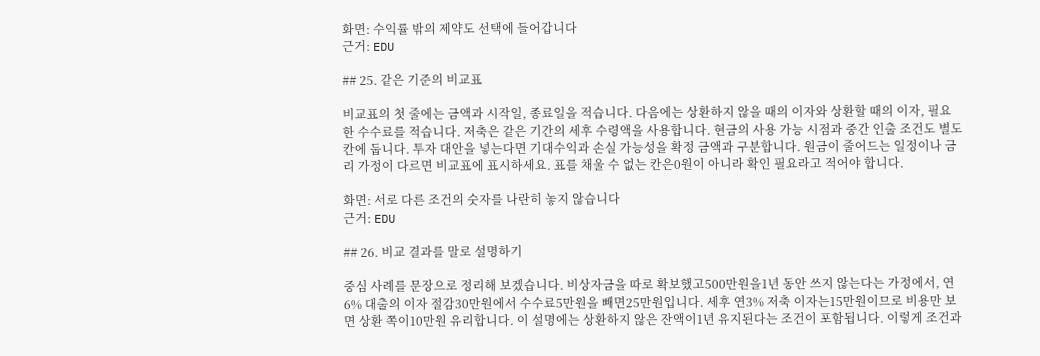화면: 수익률 밖의 제약도 선택에 들어갑니다
근거: EDU

## 25. 같은 기준의 비교표

비교표의 첫 줄에는 금액과 시작일, 종료일을 적습니다. 다음에는 상환하지 않을 때의 이자와 상환할 때의 이자, 필요한 수수료를 적습니다. 저축은 같은 기간의 세후 수령액을 사용합니다. 현금의 사용 가능 시점과 중간 인출 조건도 별도 칸에 둡니다. 투자 대안을 넣는다면 기대수익과 손실 가능성을 확정 금액과 구분합니다. 원금이 줄어드는 일정이나 금리 가정이 다르면 비교표에 표시하세요. 표를 채울 수 없는 칸은0원이 아니라 확인 필요라고 적어야 합니다.

화면: 서로 다른 조건의 숫자를 나란히 놓지 않습니다
근거: EDU

## 26. 비교 결과를 말로 설명하기

중심 사례를 문장으로 정리해 보겠습니다. 비상자금을 따로 확보했고500만원을1년 동안 쓰지 않는다는 가정에서, 연6% 대출의 이자 절감30만원에서 수수료5만원을 빼면25만원입니다. 세후 연3% 저축 이자는15만원이므로 비용만 보면 상환 쪽이10만원 유리합니다. 이 설명에는 상환하지 않은 잔액이1년 유지된다는 조건이 포함됩니다. 이렇게 조건과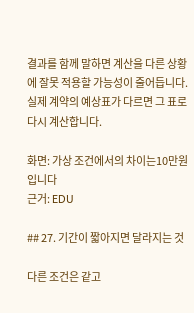결과를 함께 말하면 계산을 다른 상황에 잘못 적용할 가능성이 줄어듭니다. 실제 계약의 예상표가 다르면 그 표로 다시 계산합니다.

화면: 가상 조건에서의 차이는10만원입니다
근거: EDU

## 27. 기간이 짧아지면 달라지는 것

다른 조건은 같고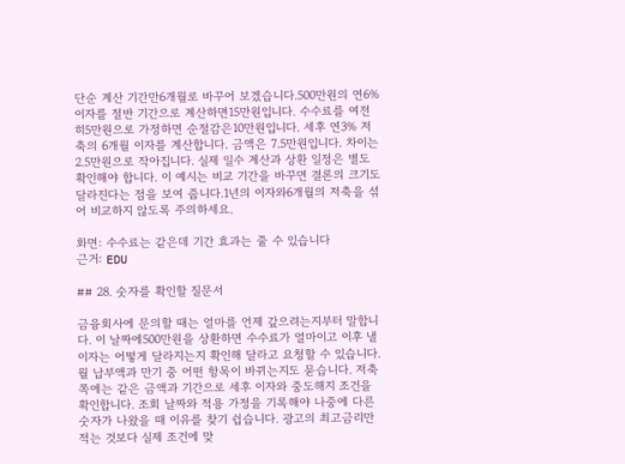단순 계산 기간만6개월로 바꾸어 보겠습니다.500만원의 연6% 이자를 절반 기간으로 계산하면15만원입니다. 수수료를 여전히5만원으로 가정하면 순절감은10만원입니다. 세후 연3% 저축의 6개월 이자를 계산합니다. 금액은 7.5만원입니다. 차이는 2.5만원으로 작아집니다. 실제 일수 계산과 상환 일정은 별도 확인해야 합니다. 이 예시는 비교 기간을 바꾸면 결론의 크기도 달라진다는 점을 보여 줍니다.1년의 이자와6개월의 저축을 섞어 비교하지 않도록 주의하세요.

화면: 수수료는 같은데 기간 효과는 줄 수 있습니다
근거: EDU

## 28. 숫자를 확인할 질문서

금융회사에 문의할 때는 얼마를 언제 갚으려는지부터 말합니다. 이 날짜에500만원을 상환하면 수수료가 얼마이고 이후 낼 이자는 어떻게 달라지는지 확인해 달라고 요청할 수 있습니다. 월 납부액과 만기 중 어떤 항목이 바뀌는지도 묻습니다. 저축 쪽에는 같은 금액과 기간으로 세후 이자와 중도해지 조건을 확인합니다. 조회 날짜와 적용 가정을 기록해야 나중에 다른 숫자가 나왔을 때 이유를 찾기 쉽습니다. 광고의 최고금리만 적는 것보다 실제 조건에 맞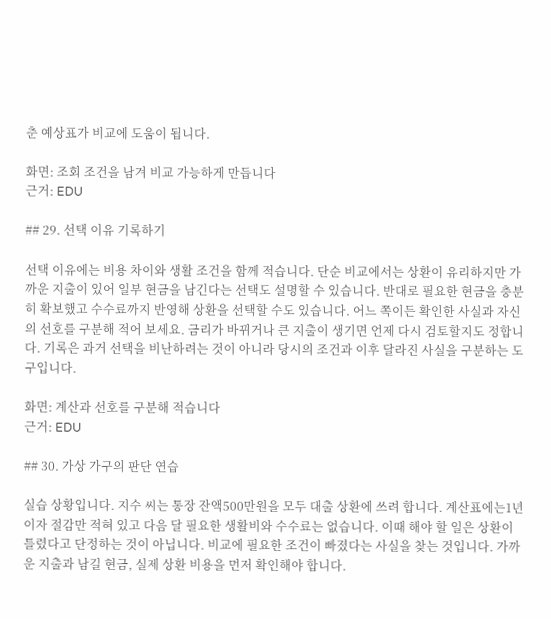춘 예상표가 비교에 도움이 됩니다.

화면: 조회 조건을 남겨 비교 가능하게 만듭니다
근거: EDU

## 29. 선택 이유 기록하기

선택 이유에는 비용 차이와 생활 조건을 함께 적습니다. 단순 비교에서는 상환이 유리하지만 가까운 지출이 있어 일부 현금을 남긴다는 선택도 설명할 수 있습니다. 반대로 필요한 현금을 충분히 확보했고 수수료까지 반영해 상환을 선택할 수도 있습니다. 어느 쪽이든 확인한 사실과 자신의 선호를 구분해 적어 보세요. 금리가 바뀌거나 큰 지출이 생기면 언제 다시 검토할지도 정합니다. 기록은 과거 선택을 비난하려는 것이 아니라 당시의 조건과 이후 달라진 사실을 구분하는 도구입니다.

화면: 계산과 선호를 구분해 적습니다
근거: EDU

## 30. 가상 가구의 판단 연습

실습 상황입니다. 지수 씨는 통장 잔액500만원을 모두 대출 상환에 쓰려 합니다. 계산표에는1년 이자 절감만 적혀 있고 다음 달 필요한 생활비와 수수료는 없습니다. 이때 해야 할 일은 상환이 틀렸다고 단정하는 것이 아닙니다. 비교에 필요한 조건이 빠졌다는 사실을 찾는 것입니다. 가까운 지출과 남길 현금, 실제 상환 비용을 먼저 확인해야 합니다.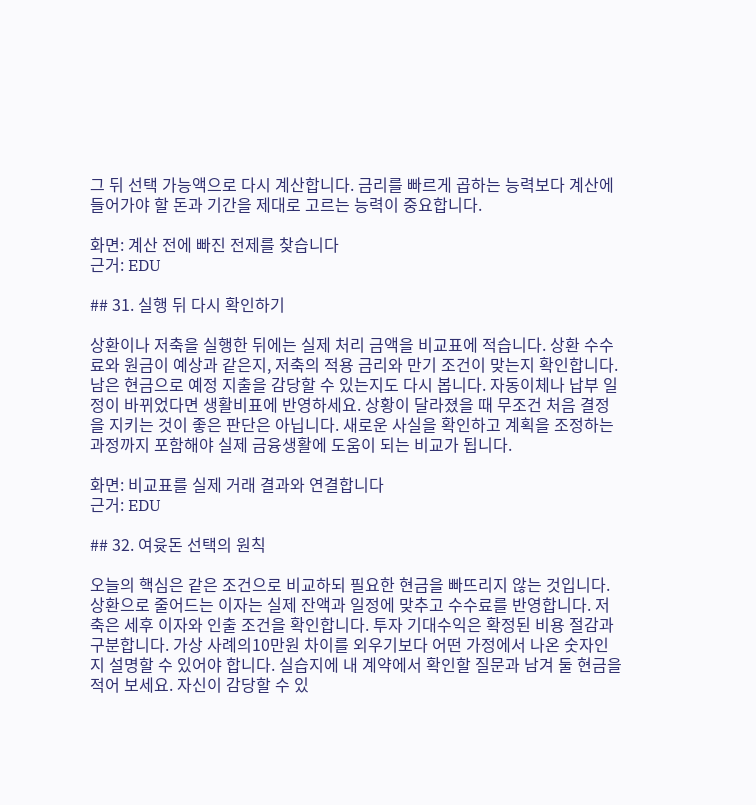그 뒤 선택 가능액으로 다시 계산합니다. 금리를 빠르게 곱하는 능력보다 계산에 들어가야 할 돈과 기간을 제대로 고르는 능력이 중요합니다.

화면: 계산 전에 빠진 전제를 찾습니다
근거: EDU

## 31. 실행 뒤 다시 확인하기

상환이나 저축을 실행한 뒤에는 실제 처리 금액을 비교표에 적습니다. 상환 수수료와 원금이 예상과 같은지, 저축의 적용 금리와 만기 조건이 맞는지 확인합니다. 남은 현금으로 예정 지출을 감당할 수 있는지도 다시 봅니다. 자동이체나 납부 일정이 바뀌었다면 생활비표에 반영하세요. 상황이 달라졌을 때 무조건 처음 결정을 지키는 것이 좋은 판단은 아닙니다. 새로운 사실을 확인하고 계획을 조정하는 과정까지 포함해야 실제 금융생활에 도움이 되는 비교가 됩니다.

화면: 비교표를 실제 거래 결과와 연결합니다
근거: EDU

## 32. 여윳돈 선택의 원칙

오늘의 핵심은 같은 조건으로 비교하되 필요한 현금을 빠뜨리지 않는 것입니다. 상환으로 줄어드는 이자는 실제 잔액과 일정에 맞추고 수수료를 반영합니다. 저축은 세후 이자와 인출 조건을 확인합니다. 투자 기대수익은 확정된 비용 절감과 구분합니다. 가상 사례의10만원 차이를 외우기보다 어떤 가정에서 나온 숫자인지 설명할 수 있어야 합니다. 실습지에 내 계약에서 확인할 질문과 남겨 둘 현금을 적어 보세요. 자신이 감당할 수 있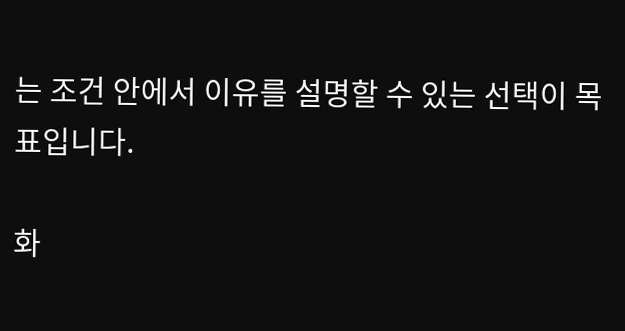는 조건 안에서 이유를 설명할 수 있는 선택이 목표입니다.

화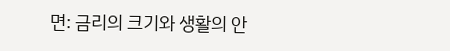면: 금리의 크기와 생활의 안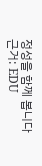정성을 함께 봅니다
근거: EDU